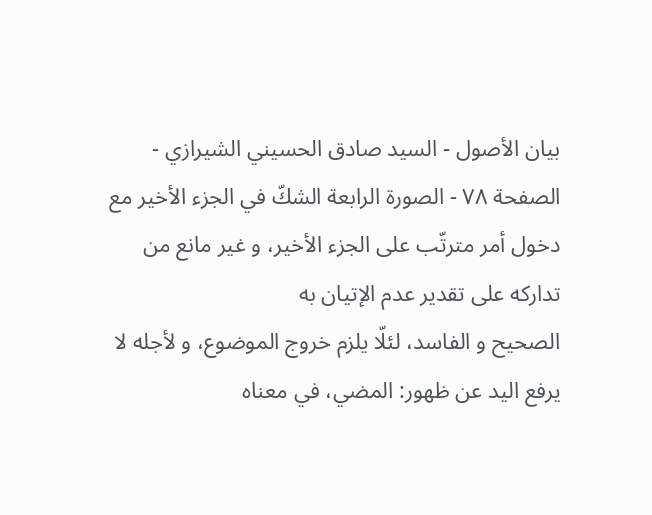بيان الأصول - السيد صادق الحسيني الشيرازي - الصفحة ٧٨ - الصورة الرابعة الشكّ في الجزء الأخير مع دخول أمر مترتّب على الجزء الأخير، و غير مانع من تداركه على تقدير عدم الإتيان به
الصحيح و الفاسد، لئلّا يلزم خروج الموضوع، و لأجله لا يرفع اليد عن ظهور: المضي، في معناه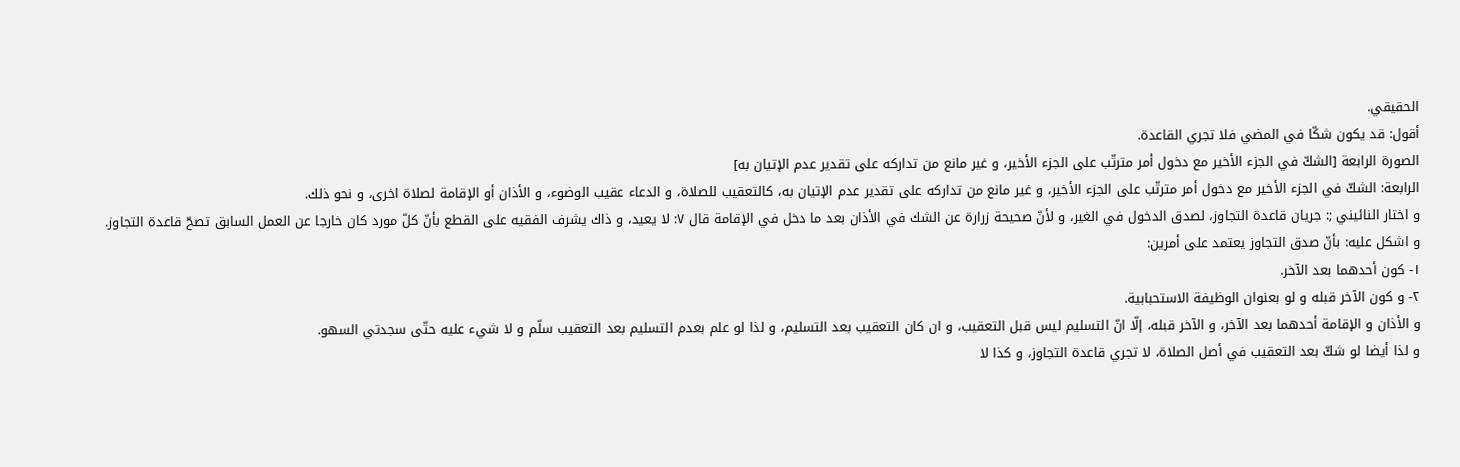الحقيقي.
أقول: قد يكون شكّا في المضي فلا تجري القاعدة.
الصورة الرابعة [الشكّ في الجزء الأخير مع دخول أمر مترتّب على الجزء الأخير، و غير مانع من تداركه على تقدير عدم الإتيان به]
الرابعة: الشكّ في الجزء الأخير مع دخول أمر مترتّب على الجزء الأخير، و غير مانع من تداركه على تقدير عدم الإتيان به، كالتعقيب للصلاة، و الدعاء عقيب الوضوء، و الأذان أو الإقامة لصلاة اخرى، و نحو ذلك.
و اختار النائيني ;: جريان قاعدة التجاوز، لصدق الدخول في الغير، و لأنّ صحيحة زرارة عن الشك في الأذان بعد ما دخل في الإقامة قال ٧: لا يعيد، و ذاك يشرف الفقيه على القطع بأنّ كلّ مورد كان خارجا عن العمل السابق تصحّ قاعدة التجاوز.
و اشكل عليه: بأنّ صدق التجاوز يعتمد على أمرين:
١- كون أحدهما بعد الآخر.
٢- و كون الآخر قبله و لو بعنوان الوظيفة الاستحبابية.
و الأذان و الإقامة أحدهما بعد الآخر، و الآخر قبله، إلّا انّ التسليم ليس قبل التعقيب، و ان كان التعقيب بعد التسليم، و لذا لو علم بعدم التسليم بعد التعقيب سلّم و لا شيء عليه حتّى سجدتي السهو.
و لذا أيضا لو شكّ بعد التعقيب في أصل الصلاة، لا تجري قاعدة التجاوز، و كذا لا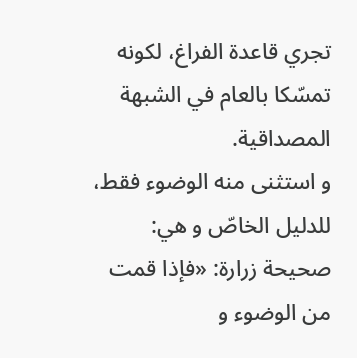تجري قاعدة الفراغ، لكونه تمسّكا بالعام في الشبهة المصداقية.
و استثنى منه الوضوء فقط، للدليل الخاصّ و هي: صحيحة زرارة: «فإذا قمت من الوضوء و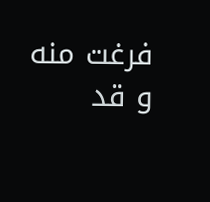فرغت منه و قد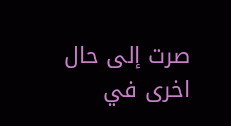صرت إلى حال اخرى في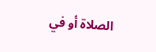الصلاة أو في